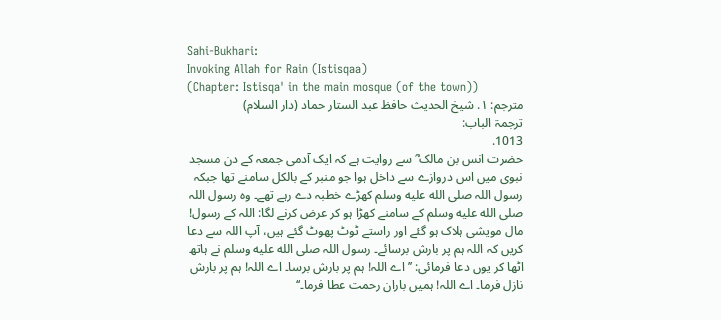Sahi-Bukhari:
Invoking Allah for Rain (Istisqaa)
(Chapter: Istisqa' in the main mosque (of the town))
مترجم: ١. شیخ الحدیث حافظ عبد الستار حماد (دار السلام)
ترجمۃ الباب:
1013.
حضرت انس بن مالک ؓ سے روایت ہے کہ ایک آدمی جمعہ کے دن مسجد نبوی میں اس دروازے سے داخل ہوا جو منبر کے بالکل سامنے تھا جبکہ رسول اللہ صلى الله عليه وسلم کھڑے خطبہ دے رہے تھے۔ وہ رسول اللہ صلى الله عليه وسلم کے سامنے کھڑا ہو کر عرض کرنے لگا: اللہ کے رسول! مال مویشی ہلاک ہو گئے اور راستے ٹوٹ پھوٹ گئے ہیں، آپ اللہ سے دعا کریں کہ اللہ ہم پر بارش برسائے۔ رسول اللہ صلى الله عليه وسلم نے ہاتھ اٹھا کر یوں دعا فرمائی: ’’اے اللہ! ہم پر بارش برسا۔ اے اللہ! ہم پر بارش نازل فرما۔ اے اللہ! ہمیں باران رحمت عطا فرما۔‘‘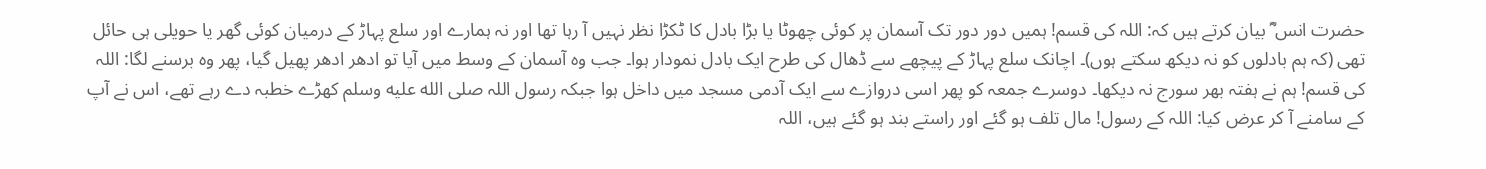حضرت انس ؓ بیان کرتے ہیں کہ: اللہ کی قسم! ہمیں دور دور تک آسمان پر کوئی چھوٹا یا بڑا بادل کا ٹکڑا نظر نہیں آ رہا تھا اور نہ ہمارے اور سلع پہاڑ کے درمیان کوئی گھر یا حویلی ہی حائل تھی (کہ ہم بادلوں کو نہ دیکھ سکتے ہوں)۔ اچانک سلع پہاڑ کے پیچھے سے ڈھال کی طرح ایک بادل نمودار ہوا۔ جب وہ آسمان کے وسط میں آیا تو ادھر ادھر پھیل گیا، پھر وہ برسنے لگا: اللہ کی قسم! ہم نے ہفتہ بھر سورج نہ دیکھا۔ دوسرے جمعہ کو پھر اسی دروازے سے ایک آدمی مسجد میں داخل ہوا جبکہ رسول اللہ صلى الله عليه وسلم کھڑے خطبہ دے رہے تھے، اس نے آپ کے سامنے آ کر عرض کیا: اللہ کے رسول! مال تلف ہو گئے اور راستے بند ہو گئے ہیں، اللہ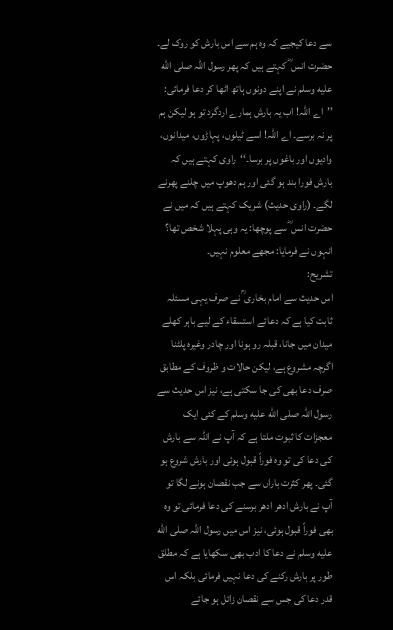سے دعا کیجیے کہ وہ ہم سے اس بارش کو روک لے۔ حضرت انس ؓ کہتے ہیں کہ پھر رسول اللہ صلى الله عليه وسلم نے اپنے دونوں ہاتھ اٹھا کر دعا فرمائی: ’’اے اللہ! اب یہ بارش ہمارے اردگرد تو ہو لیکن ہم پر نہ برسے۔ اے اللہ! اسے ٹیلوں، پہاڑوں، میدانوں، وادیوں اور باغوں پر برسا۔‘‘راوی کہتے ہیں کہ بارش فورا بند ہو گئی اور ہم دھوپ میں چلنے پھرنے لگے۔ (راوی حدیث) شریک کہتے ہیں کہ میں نے حضرت انس ؓ سے پوچھا: یہ وہی پہلا شخص تھا؟ انہوں نے فرمایا: مجھے معلوم نہیں۔
تشریح:
اس حدیث سے امام بخاری ؒ نے صرف یہی مسئلہ ثابت کیا ہے کہ دعائے استسقاء کے لیے باہر کھلے میدان میں جانا، قبلہ رو ہونا اور چادر وغیرہ پلٹنا اگرچہ مشروع ہے، لیکن حالات و ظروف کے مطابق صرف دعا بھی کی جا سکتی ہے، نیز اس حدیث سے رسول اللہ صلى الله عليه وسلم کے کئی ایک معجزات کا ثبوت ملتا ہے کہ آپ نے اللہ سے بارش کی دعا کی تو وہ فوراً قبول ہوئی اور بارش شروع ہو گئی۔ پھر کثرت باراں سے جب نقصان ہونے لگا تو آپ نے بارش ادھر ادھر برسنے کی دعا فرمائی تو وہ بھی فوراً قبول ہوئی، نیز اس میں رسول اللہ صلى الله عليه وسلم نے دعا کا ادب بھی سکھایا ہے کہ مطلق طور پر بارش رکنے کی دعا نہیں فرمائی بلکہ اس قدر دعا کی جس سے نقصان زائل ہو جائے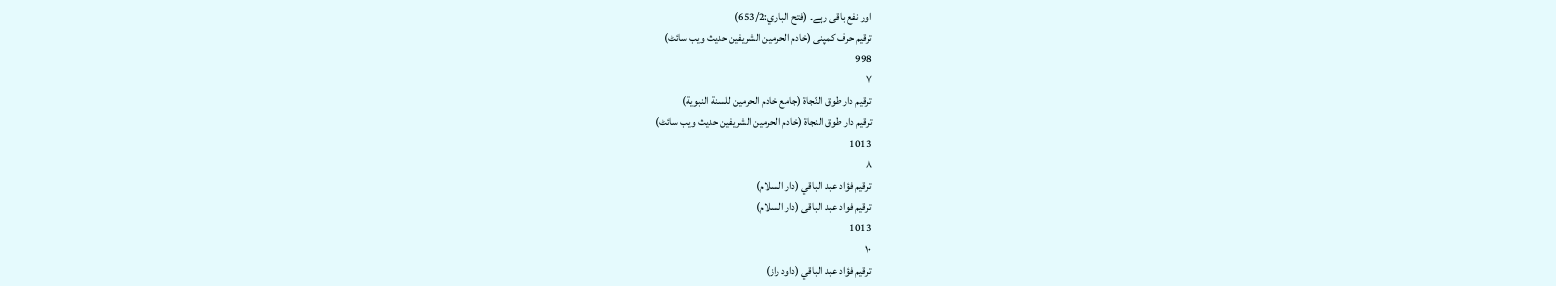اور نفع باقی رہے۔ (فتح الباري:653/2)
ترقیم حرف کمپنی (خادم الحرمین الشریفین حدیث ویب سائٹ)
998
٧
ترقيم دار طوق النّجاة (جامع خادم الحرمين للسنة النبوية)
ترقیم دار طوق النجاۃ (خادم الحرمین الشریفین حدیث ویب سائٹ)
1013
٨
ترقيم فؤاد عبد الباقي (دار السلام)
ترقیم فواد عبد الباقی (دار السلام)
1013
١٠
ترقيم فؤاد عبد الباقي (داود راز)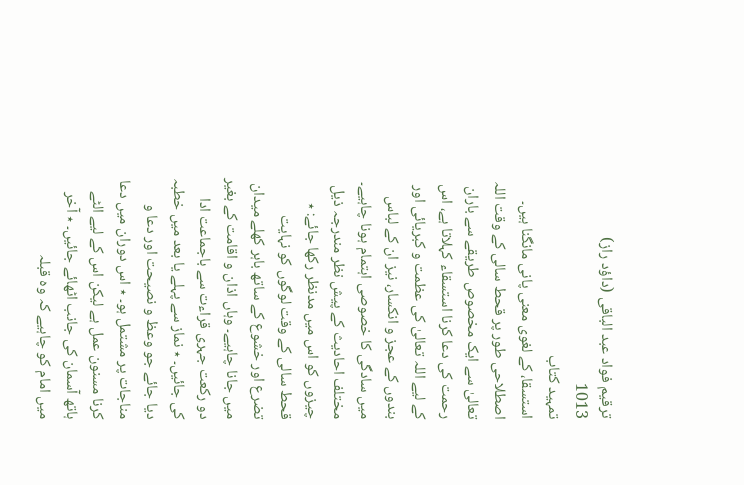ترقیم فواد عبد الباقی (داؤد راز)
1013
تمہید کتاب
استسقا، کے لغوی معنی پانی مانگنا ہیں۔ اصطلاحی طور پر قحط سالی کے وقت اللہ تعالیٰ سے ایک مخصوص طریقے سے باران رحمت کی دعا کرنا استسقاء کہلاتا ہے، اس کے لیے اللہ تعالیٰ کی عظمت و کبریائی اور بندوں کے عجز و انکسار، نیز ان کے لباس میں سادگی کا خصوصی اہتمام ہونا چاہیے۔ مختلف احادیث کے پیش نظر مندرجہ ذیل چیزوں کو اس میں مدنظر رکھا جائے: ٭ قحط سالی کے وقت لوگوں کو نہایت تضرع اور خشوع کے ساتھ باہر کھلے میدان میں جانا چاہیے۔ وہاں اذان و اقامت کے بغیر دو رکعت جہری قراءت سے باجماعت ادا کی جائیں۔ ٭ نماز سے پہلے یا بعد میں خطبہ دیا جائے جو وعظ و نصیحت اور دعا و مناجات پر مشتمل ہو۔ ٭ اس دوران میں دعا کرنا مسنون عمل ہے لیکن اس کے لیے الٹے ہاتھ آسمان کی جانب اٹھائے جائیں۔ ٭ آخر میں امام کو چاہیے کہ وہ قبلہ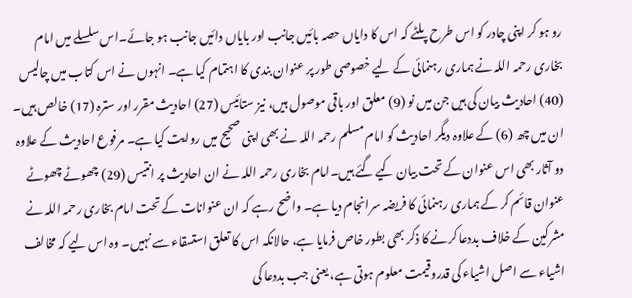رو ہو کر اپنی چادر کو اس طرح پلٹے کہ اس کا دایاں حصہ بائیں جانب اور بایاں دائیں جانب ہو جائے۔اس سلسلے میں امام بخاری رحمہ اللہ نے ہماری رہنمائی کے لیے خصوصی طور پر عنوان بندی کا اہتمام کیا ہے۔ انہوں نے اس کتاب میں چالیس (40) احادیث بیان کی ہیں جن میں نو (9) معلق اور باقی موصول ہیں، نیز ستائیس (27) احادیث مقرر اور سترہ (17) خالص ہیں۔ ان میں چھ (6) کے علاوہ دیگر احادیث کو امام مسلم رحمہ اللہ نے بھی اپنی صحیح میں روایت کیا ہے۔ مرفوع احادیث کے علاوہ دو آثار بھی اس عنوان کے تحت بیان کیے گئے ہیں۔امام بخاری رحمہ اللہ نے ان احادیث پر انتیس (29) چھوٹے چھوٹے عنوان قائم کر کے ہماری رہنمائی کا فریضہ سرانجام دیا ہے۔ واضح رہے کہ ان عنوانات کے تحت امام بخاری رحمہ اللہ نے مشرکین کے خلاف بددعا کرنے کا ذکر بھی بطور خاص فرمایا ہے، حالانکہ اس کا تعلق استسقاء سے نہیں۔ وہ اس لیے کہ مخالف اشیاء سے اصل اشیاء کی قدروقیمت معلوم ہوتی ہے، یعنی جب بددعا کی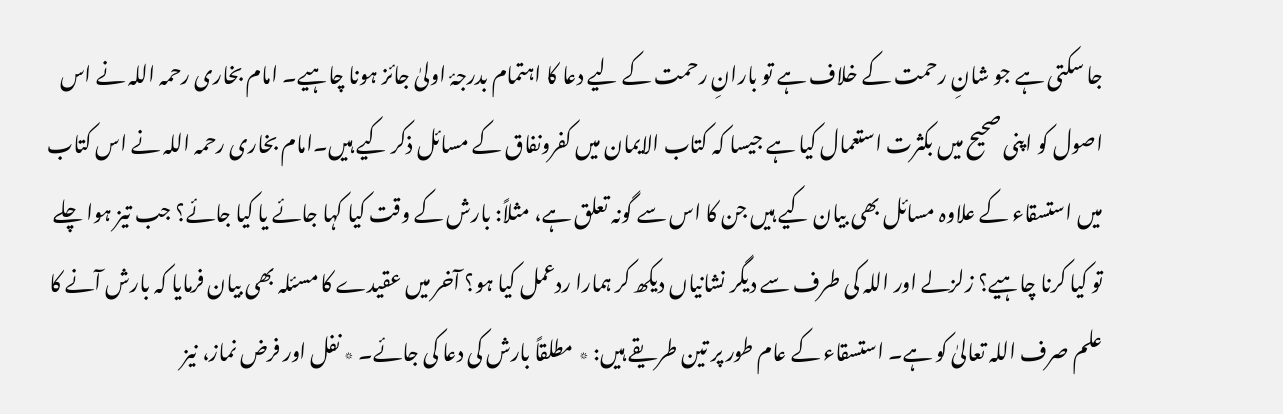جا سکتی ہے جو شانِ رحمت کے خلاف ہے تو بارانِ رحمت کے لیے دعا کا اہتمام بدرجۂ اولیٰ جائز ہونا چاہیے۔ امام بخاری رحمہ اللہ نے اس اصول کو اپنی صحیح میں بکثرت استعمال کیا ہے جیسا کہ کتاب الایمان میں کفرونفاق کے مسائل ذکر کیے ہیں۔امام بخاری رحمہ اللہ نے اس کتاب میں استسقاء کے علاوہ مسائل بھی بیان کیے ہیں جن کا اس سے گونہ تعلق ہے، مثلاً: بارش کے وقت کیا کہا جائے یا کیا جائے؟ جب تیز ہوا چلے تو کیا کرنا چاہیے؟ زلزلے اور اللہ کی طرف سے دیگر نشانیاں دیکھ کر ہمارا ردعمل کیا ہو؟ آخر میں عقیدے کا مسئلہ بھی بیان فرمایا کہ بارش آنے کا علم صرف اللہ تعالیٰ کو ہے۔ استسقاء کے عام طور پر تین طریقے ہیں: ٭ مطلقاً بارش کی دعا کی جائے۔ ٭ نفل اور فرض نماز، نیز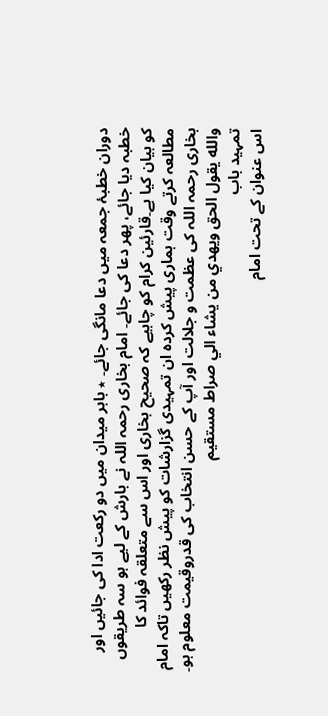دوران خطبۂ جمعہ میں دعا مانگی جائے۔ ٭ باہر میدان میں دو رکعت ادا کی جائیں اور خطبہ دیا جائے، پھر دعا کی جائے۔ امام بخاری رحمہ اللہ نے بارش کے لیے ہو سہ طریقوں کو بیان کیا ہے۔قارئین کرام کو چاہیے کہ صحیح بخاری اور اس سے متعلقہ فوائد کا مطالعہ کرتے وقت ہماری پیش کردہ ان تمہیدی گزارشات کو پیش نظر رکھیں تاکہ امام بخاری رحمہ اللہ کی عظمت و جلالت اور آپ کے حسن انتخاب کی قدروقیمت معلوم ہو۔ والله يقول الحق ويهدي من يشاء الي صراط مستقيم
تمہید باب
اس عنوان کے تحت امام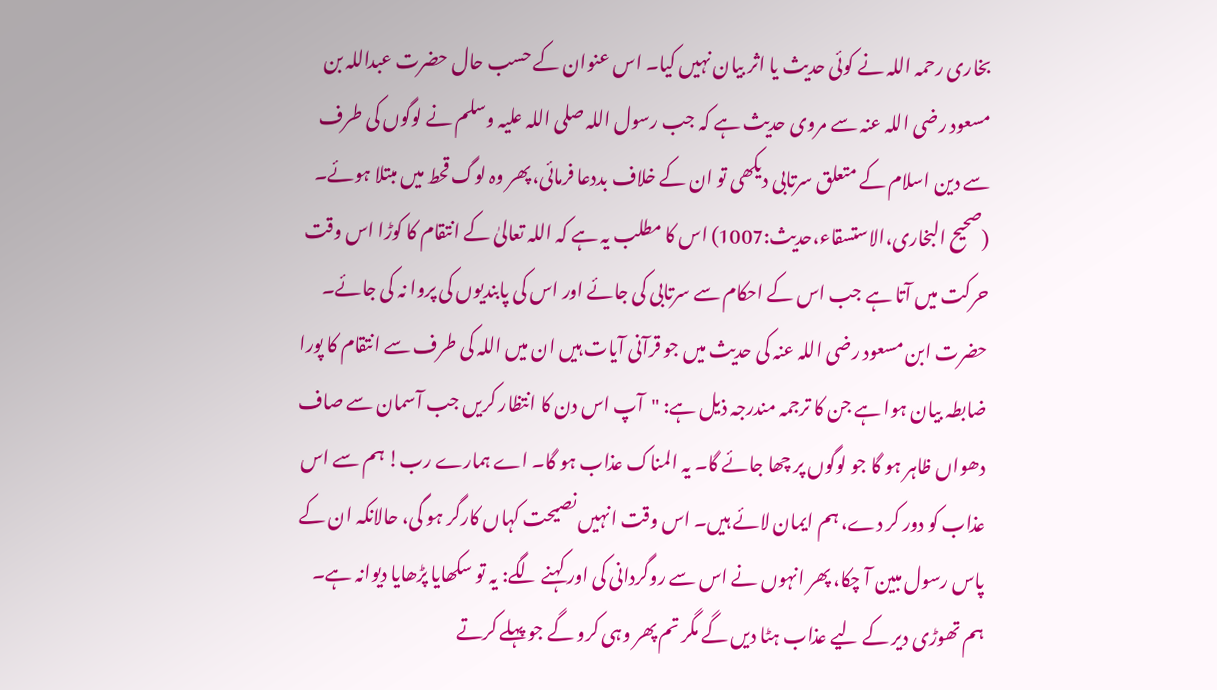بخاری رحمہ اللہ نے کوئی حدیث یا اثر بیان نہیں کیا۔ اس عنوان کے حسب حال حضرت عبداللہ بن مسعود رضی اللہ عنہ سے مروی حدیث ہے کہ جب رسول اللہ صلی اللہ علیہ وسلم نے لوگوں کی طرف سے دین اسلام کے متعلق سرتابی دیکھی تو ان کے خلاف بددعا فرمائی، پھر وہ لوگ قحط میں مبتلا ہوئے۔ (صحیح البخاری،الاستسقاء،حدیث:1007) اس کا مطلب یہ ہے کہ اللہ تعالیٰ کے انتقام کا کوڑا اس وقت حرکت میں آتا ہے جب اس کے احکام سے سرتابی کی جائے اور اس کی پابندیوں کی پروا نہ کی جائے۔ حضرت ابن مسعود رضی اللہ عنہ کی حدیث میں جو قرآنی آیات ہیں ان میں اللہ کی طرف سے انتقام کا پورا ضابطہ بیان ہوا ہے جن کا ترجمہ مندرجہ ذیل ہے: "آپ اس دن کا انتظار کریں جب آسمان سے صاف دھواں ظاہر ہو گا جو لوگوں پر چھا جائے گا۔ یہ المناک عذاب ہو گا۔ اے ہمارے رب! ہم سے اس عذاب کو دور کر دے، ہم ایمان لائے ہیں۔ اس وقت انہیں نصیحت کہاں کارگر ہو گی، حالانکہ ان کے پاس رسول مبین آ چکا، پھر انہوں نے اس سے روگردانی کی اور کہنے لگے: یہ تو سکھایا پڑھایا دیوانہ ہے۔ ہم تھوڑی دیر کے لیے عذاب ہٹا دیں گے مگر تم پھر وہی کرو گے جو پہلے کرتے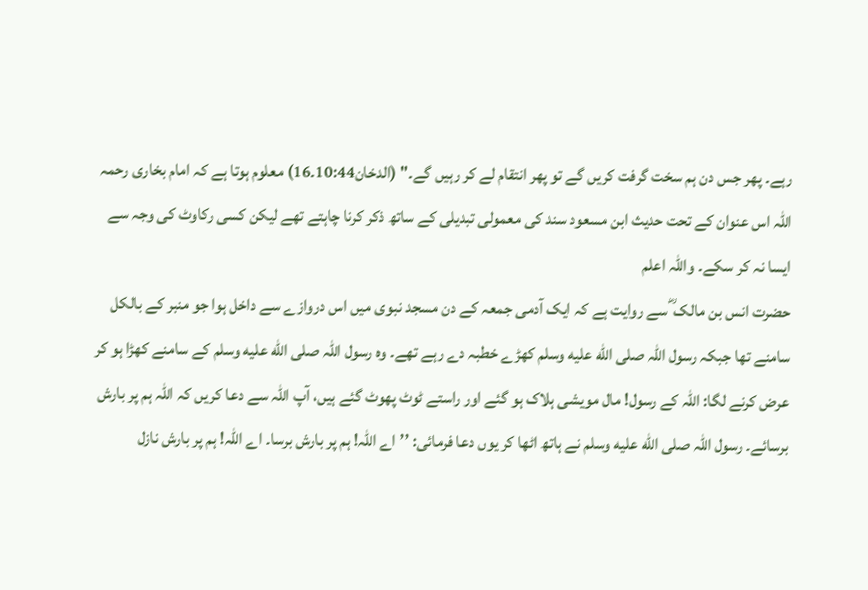رہے۔ پھر جس دن ہم سخت گرفت کریں گے تو پھر انتقام لے کر رہیں گے۔" (الدخان10:44۔16) معلوم ہوتا ہے کہ امام بخاری رحمہ اللہ اس عنوان کے تحت حدیث ابن مسعود سند کی معمولی تبدیلی کے ساتھ ذکر کرنا چاہتے تھے لیکن کسی رکاوٹ کی وجہ سے ایسا نہ کر سکے۔ واللہ اعلم
حضرت انس بن مالک ؓ سے روایت ہے کہ ایک آدمی جمعہ کے دن مسجد نبوی میں اس دروازے سے داخل ہوا جو منبر کے بالکل سامنے تھا جبکہ رسول اللہ صلى الله عليه وسلم کھڑے خطبہ دے رہے تھے۔ وہ رسول اللہ صلى الله عليه وسلم کے سامنے کھڑا ہو کر عرض کرنے لگا: اللہ کے رسول! مال مویشی ہلاک ہو گئے اور راستے ٹوٹ پھوٹ گئے ہیں، آپ اللہ سے دعا کریں کہ اللہ ہم پر بارش برسائے۔ رسول اللہ صلى الله عليه وسلم نے ہاتھ اٹھا کر یوں دعا فرمائی: ’’اے اللہ! ہم پر بارش برسا۔ اے اللہ! ہم پر بارش نازل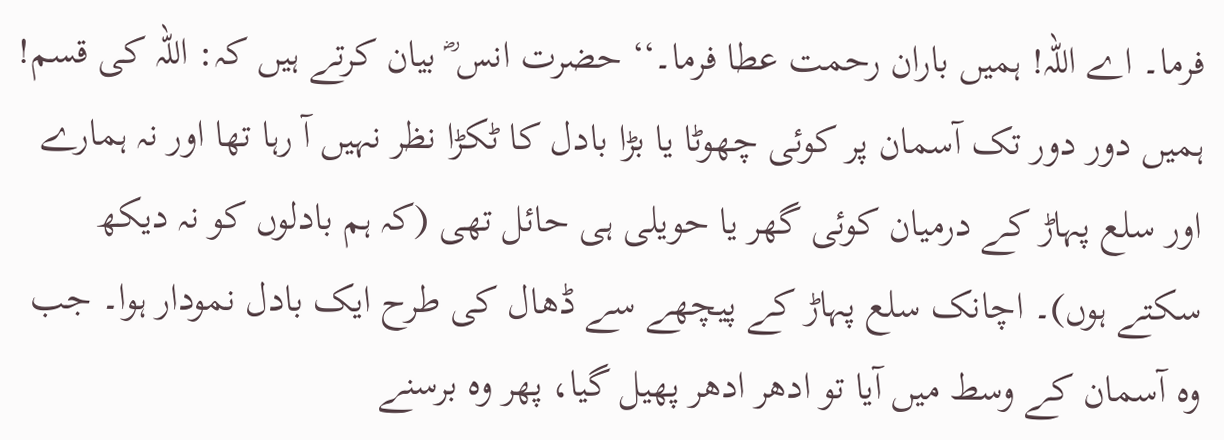فرما۔ اے اللہ! ہمیں باران رحمت عطا فرما۔‘‘ حضرت انس ؓ بیان کرتے ہیں کہ: اللہ کی قسم! ہمیں دور دور تک آسمان پر کوئی چھوٹا یا بڑا بادل کا ٹکڑا نظر نہیں آ رہا تھا اور نہ ہمارے اور سلع پہاڑ کے درمیان کوئی گھر یا حویلی ہی حائل تھی (کہ ہم بادلوں کو نہ دیکھ سکتے ہوں)۔ اچانک سلع پہاڑ کے پیچھے سے ڈھال کی طرح ایک بادل نمودار ہوا۔ جب وہ آسمان کے وسط میں آیا تو ادھر ادھر پھیل گیا، پھر وہ برسنے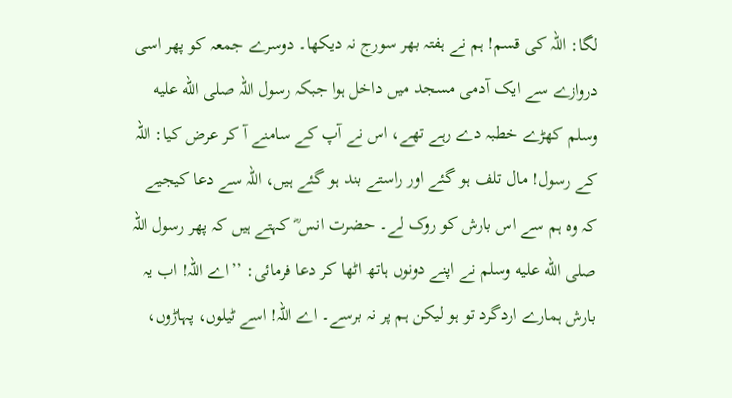لگا: اللہ کی قسم! ہم نے ہفتہ بھر سورج نہ دیکھا۔ دوسرے جمعہ کو پھر اسی دروازے سے ایک آدمی مسجد میں داخل ہوا جبکہ رسول اللہ صلى الله عليه وسلم کھڑے خطبہ دے رہے تھے، اس نے آپ کے سامنے آ کر عرض کیا: اللہ کے رسول! مال تلف ہو گئے اور راستے بند ہو گئے ہیں، اللہ سے دعا کیجیے کہ وہ ہم سے اس بارش کو روک لے۔ حضرت انس ؓ کہتے ہیں کہ پھر رسول اللہ صلى الله عليه وسلم نے اپنے دونوں ہاتھ اٹھا کر دعا فرمائی: ’’اے اللہ! اب یہ بارش ہمارے اردگرد تو ہو لیکن ہم پر نہ برسے۔ اے اللہ! اسے ٹیلوں، پہاڑوں،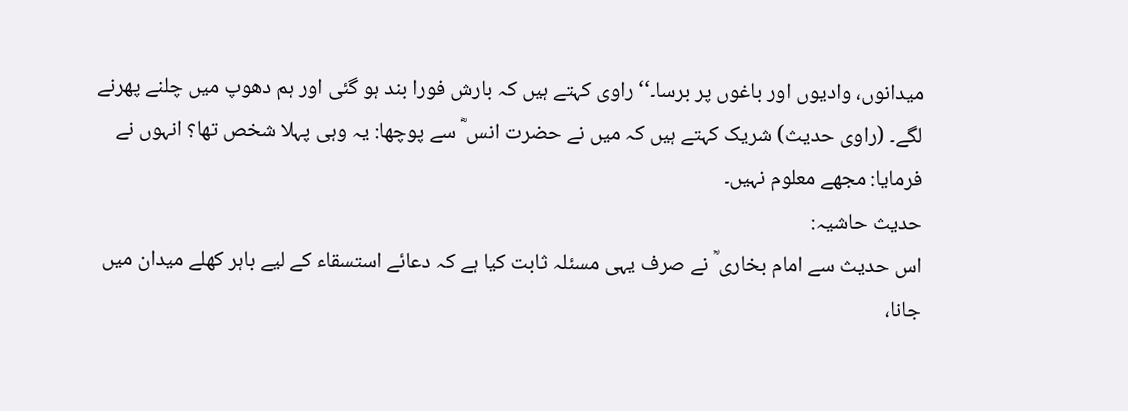میدانوں، وادیوں اور باغوں پر برسا۔‘‘راوی کہتے ہیں کہ بارش فورا بند ہو گئی اور ہم دھوپ میں چلنے پھرنے لگے۔ (راوی حدیث) شریک کہتے ہیں کہ میں نے حضرت انس ؓ سے پوچھا: یہ وہی پہلا شخص تھا؟ انہوں نے فرمایا: مجھے معلوم نہیں۔
حدیث حاشیہ:
اس حدیث سے امام بخاری ؒ نے صرف یہی مسئلہ ثابت کیا ہے کہ دعائے استسقاء کے لیے باہر کھلے میدان میں جانا،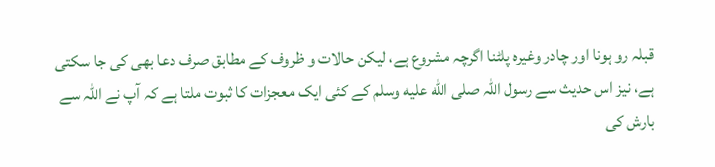قبلہ رو ہونا اور چادر وغیرہ پلٹنا اگرچہ مشروع ہے، لیکن حالات و ظروف کے مطابق صرف دعا بھی کی جا سکتی ہے، نیز اس حدیث سے رسول اللہ صلى الله عليه وسلم کے کئی ایک معجزات کا ثبوت ملتا ہے کہ آپ نے اللہ سے بارش کی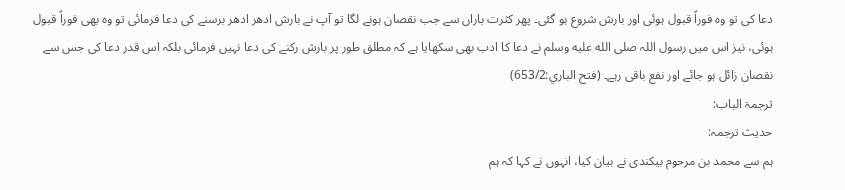دعا کی تو وہ فوراً قبول ہوئی اور بارش شروع ہو گئی۔ پھر کثرت باراں سے جب نقصان ہونے لگا تو آپ نے بارش ادھر ادھر برسنے کی دعا فرمائی تو وہ بھی فوراً قبول ہوئی، نیز اس میں رسول اللہ صلى الله عليه وسلم نے دعا کا ادب بھی سکھایا ہے کہ مطلق طور پر بارش رکنے کی دعا نہیں فرمائی بلکہ اس قدر دعا کی جس سے نقصان زائل ہو جائے اور نفع باقی رہے۔ (فتح الباري:653/2)
ترجمۃ الباب:
حدیث ترجمہ:
ہم سے محمد بن مرحوم بیکندی نے بیان کیا، انہوں نے کہا کہ ہم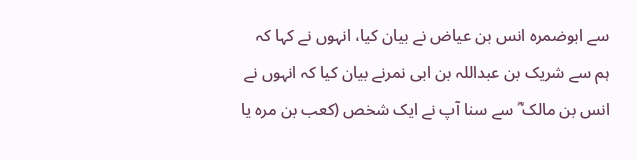سے ابوضمرہ انس بن عیاض نے بیان کیا، انہوں نے کہا کہ ہم سے شریک بن عبداللہ بن ابی نمرنے بیان کیا کہ انہوں نے انس بن مالک ؓ سے سنا آپ نے ایک شخص (کعب بن مرہ یا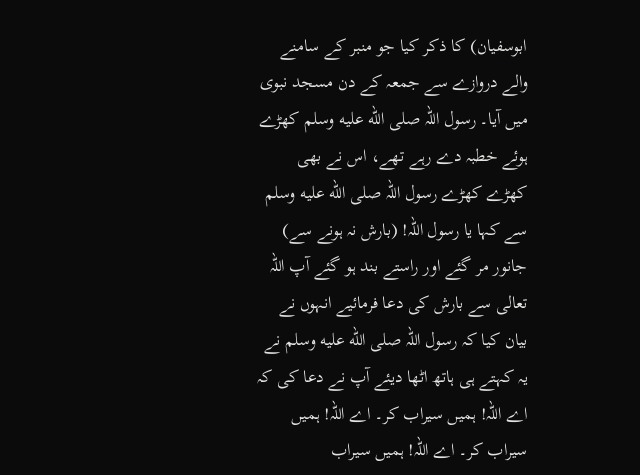ابوسفیان) کا ذکر کیا جو منبر کے سامنے والے دروازے سے جمعہ کے دن مسجد نبوی میں آیا۔ رسول اللہ صلى الله عليه وسلم کھڑے ہوئے خطبہ دے رہے تھے، اس نے بھی کھڑے کھڑے رسول اللہ صلى الله عليه وسلم سے کہا یا رسول اللہ! (بارش نہ ہونے سے) جانور مر گئے اور راستے بند ہو گئے آپ اللہ تعالی سے بارش کی دعا فرمائیے انہوں نے بیان کیا کہ رسول اللہ صلى الله عليه وسلم نے یہ کہتے ہی ہاتھ اٹھا دیئے آپ نے دعا کی کہ اے اللہ! ہمیں سیراب کر۔ اے اللہ! ہمیں سیراب کر۔ اے اللہ! ہمیں سیراب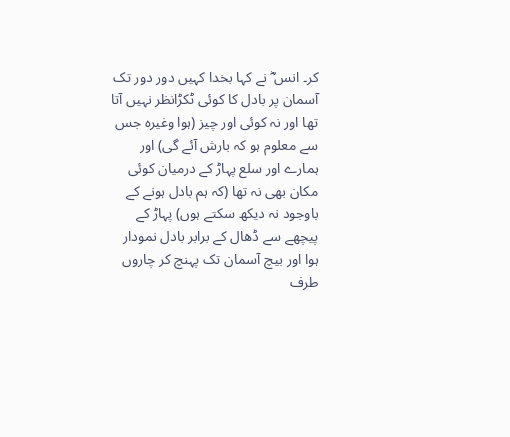کر۔ انس ؓ نے کہا بخدا کہیں دور دور تک آسمان پر بادل کا کوئی ٹکڑانظر نہیں آتا تھا اور نہ کوئی اور چیز (ہوا وغیرہ جس سے معلوم ہو کہ بارش آئے گی) اور ہمارے اور سلع پہاڑ کے درمیان کوئی مکان بھی نہ تھا (کہ ہم بادل ہونے کے باوجود نہ دیکھ سکتے ہوں) پہاڑ کے پیچھے سے ڈھال کے برابر بادل نمودار ہوا اور بیچ آسمان تک پہنچ کر چاروں طرف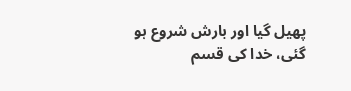پھیل گیا اور بارش شروع ہو گئی، خدا کی قسم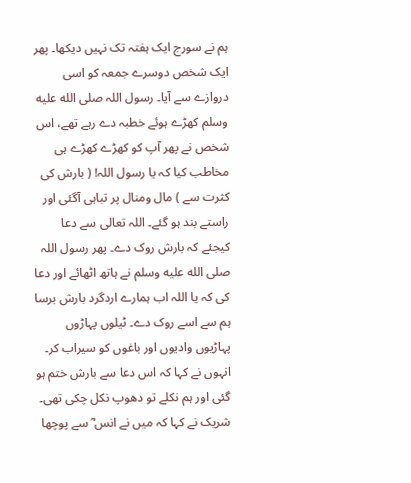ہم نے سورج ایک ہفتہ تک نہیں دیکھا۔ پھر ایک شخص دوسرے جمعہ کو اسی دروازے سے آیا۔ رسول اللہ صلى الله عليه وسلم کھڑے ہوئے خطبہ دے رہے تھے، اس شخص نے پھر آپ کو کھڑے کھڑے ہی مخاطب کیا کہ یا رسول اللہ! ( بارش کی کثرت سے ) مال ومنال پر تباہی آگئی اور راستے بند ہو گئے۔ اللہ تعالی سے دعا کیجئے کہ بارش روک دے۔ پھر رسول اللہ صلى الله عليه وسلم نے ہاتھ اٹھائے اور دعا کی کہ یا اللہ اب ہمارے اردگرد بارش برسا ہم سے اسے روک دے۔ ٹیلوں پہاڑوں پہاڑیوں وادیوں اور باغوں کو سیراب کر۔ انہوں نے کہا کہ اس دعا سے بارش ختم ہو گئی اور ہم نکلے تو دھوپ نکل چکی تھی۔ شریک نے کہا کہ میں نے انس ؓ سے پوچھا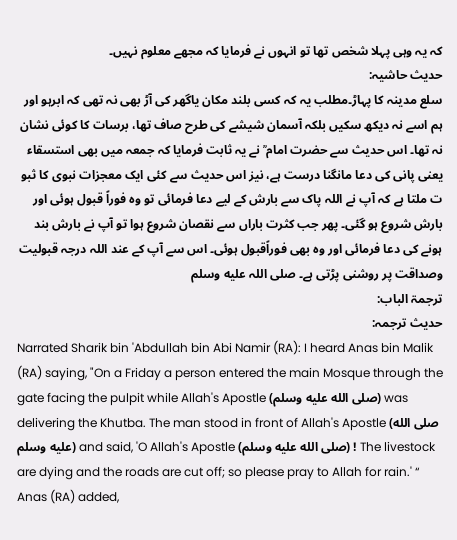کہ یہ وہی پہلا شخص تھا تو انہوں نے فرمایا کہ مجھے معلوم نہیں۔
حدیث حاشیہ:
سلع مدینہ کا پہاڑ۔مطلب یہ کہ کسی بلند مکان یاگھر کی آڑ بھی نہ تھی کہ ابرہو اور ہم اسے نہ دیکھ سکیں بلکہ آسمان شیشے کی طرح صاف تھا، برسات کا کوئی نشان نہ تھا۔ اس حدیث سے حضرت امام ؒ نے یہ ثابت فرمایا کہ جمعہ میں بھی استسقاء یعنی پانی کی دعا مانگنا درست ہے، نیز اس حدیث سے کئی ایک معجزات نبوی کا ثبو ت ملتا ہے کہ آپ نے اللہ پاک سے بارش کے لیے دعا فرمائی تو وہ فوراً قبول ہوئی اور بارش شروع ہو گئی۔ پھر جب کثرت باراں سے نقصان شروع ہوا تو آپ نے بارش بند ہونے کی دعا فرمائی اور وہ بھی فوراًقبول ہوئی۔ اس سے آپ کے عند اللہ درجہ قبولیت وصداقت پر روشنی پڑتی ہے۔ صلی اللہ علیه وسلم
ترجمۃ الباب:
حدیث ترجمہ:
Narrated Sharik bin 'Abdullah bin Abi Namir (RA): I heard Anas bin Malik (RA) saying, "On a Friday a person entered the main Mosque through the gate facing the pulpit while Allah's Apostle (صلى الله عليه وسلم) was delivering the Khutba. The man stood in front of Allah's Apostle (صلى الله عليه وسلم) and said, 'O Allah's Apostle (صلى الله عليه وسلم) ! The livestock are dying and the roads are cut off; so please pray to Allah for rain.' “ Anas (RA) added,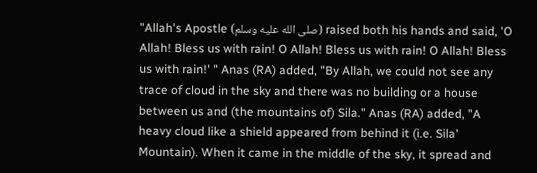"Allah's Apostle (صلى الله عليه وسلم) raised both his hands and said, 'O Allah! Bless us with rain! O Allah! Bless us with rain! O Allah! Bless us with rain!' " Anas (RA) added, "By Allah, we could not see any trace of cloud in the sky and there was no building or a house between us and (the mountains of) Sila." Anas (RA) added, "A heavy cloud like a shield appeared from behind it (i.e. Sila' Mountain). When it came in the middle of the sky, it spread and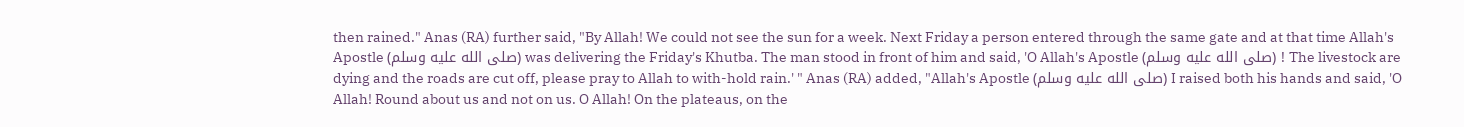then rained." Anas (RA) further said, "By Allah! We could not see the sun for a week. Next Friday a person entered through the same gate and at that time Allah's Apostle (صلى الله عليه وسلم) was delivering the Friday's Khutba. The man stood in front of him and said, 'O Allah's Apostle (صلى الله عليه وسلم) ! The livestock are dying and the roads are cut off, please pray to Allah to with-hold rain.' " Anas (RA) added, "Allah's Apostle (صلى الله عليه وسلم) I raised both his hands and said, 'O Allah! Round about us and not on us. O Allah! On the plateaus, on the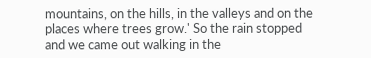mountains, on the hills, in the valleys and on the places where trees grow.' So the rain stopped and we came out walking in the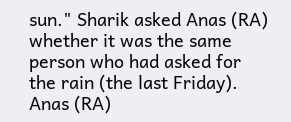sun." Sharik asked Anas (RA) whether it was the same person who had asked for the rain (the last Friday). Anas (RA)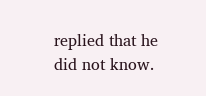replied that he did not know.